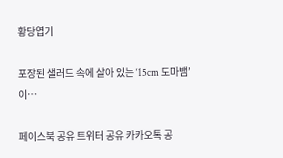황당엽기

포장된 샐러드 속에 살아 있는 ‘15cm 도마뱀’이…

페이스북 공유 트위터 공유 카카오톡 공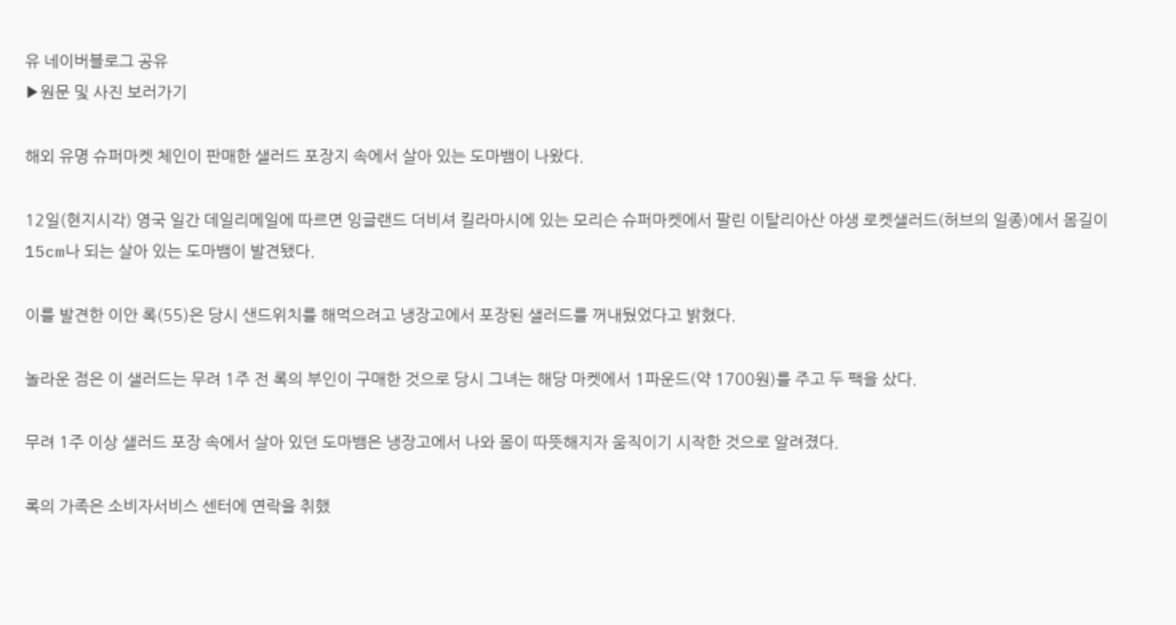유 네이버블로그 공유
▶원문 및 사진 보러가기

해외 유명 슈퍼마켓 체인이 판매한 샐러드 포장지 속에서 살아 있는 도마뱀이 나왔다.

12일(현지시각) 영국 일간 데일리메일에 따르면 잉글랜드 더비셔 킬라마시에 있는 모리슨 슈퍼마켓에서 팔린 이탈리아산 야생 로켓샐러드(허브의 일종)에서 몸길이 15cm나 되는 살아 있는 도마뱀이 발견됐다.

이를 발견한 이안 록(55)은 당시 샌드위치를 해먹으려고 냉장고에서 포장된 샐러드를 꺼내뒀었다고 밝혔다.

놀라운 점은 이 샐러드는 무려 1주 전 록의 부인이 구매한 것으로 당시 그녀는 해당 마켓에서 1파운드(약 1700원)를 주고 두 팩을 샀다.

무려 1주 이상 샐러드 포장 속에서 살아 있던 도마뱀은 냉장고에서 나와 몸이 따뜻해지자 움직이기 시작한 것으로 알려졌다.

록의 가족은 소비자서비스 센터에 연락을 취했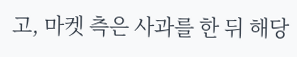고, 마켓 측은 사과를 한 뒤 해당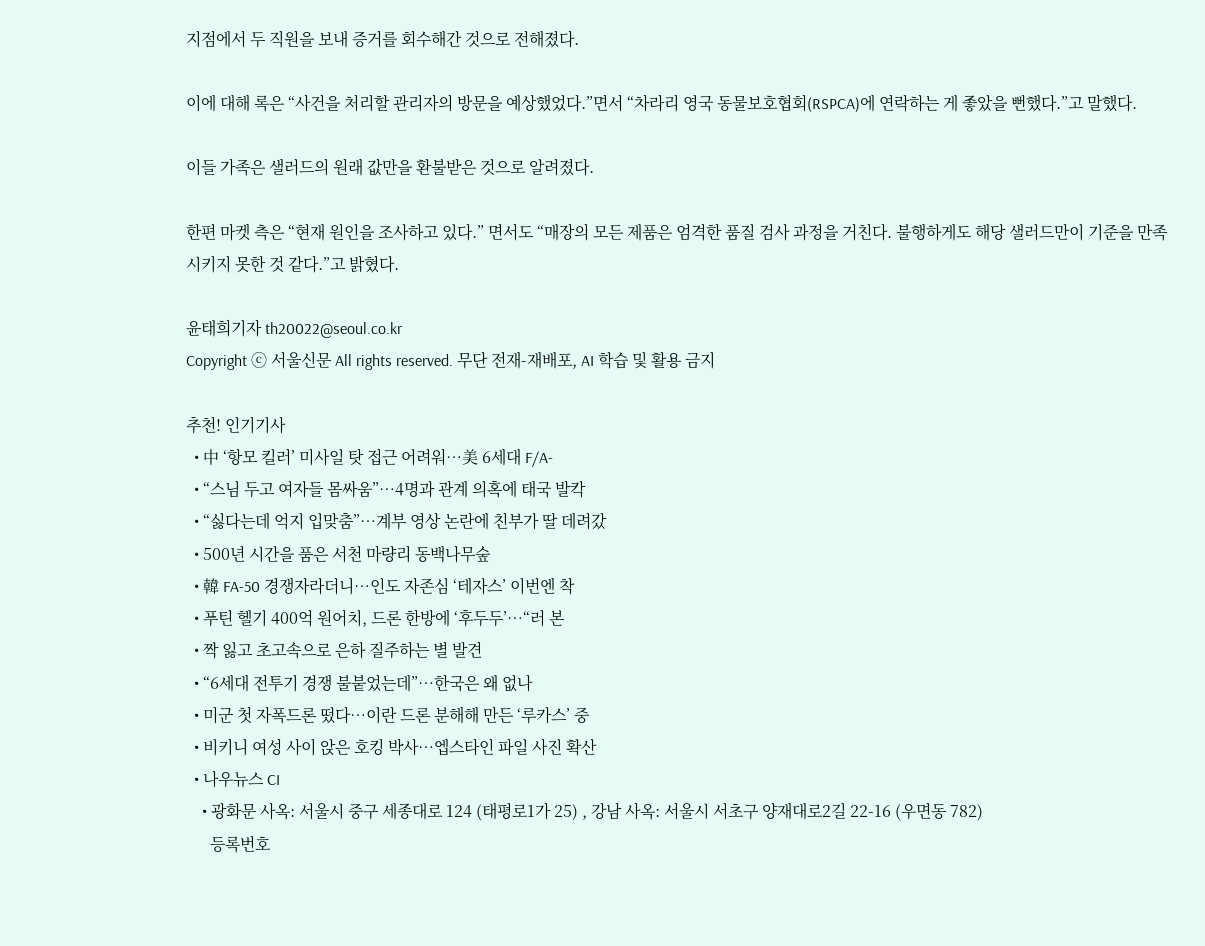지점에서 두 직원을 보내 증거를 회수해간 것으로 전해졌다.

이에 대해 록은 “사건을 처리할 관리자의 방문을 예상했었다.”면서 “차라리 영국 동물보호협회(RSPCA)에 연락하는 게 좋았을 뻔했다.”고 말했다.

이들 가족은 샐러드의 원래 값만을 환불받은 것으로 알려졌다.

한편 마켓 측은 “현재 원인을 조사하고 있다.” 면서도 “매장의 모든 제품은 엄격한 품질 검사 과정을 거친다. 불행하게도 해당 샐러드만이 기준을 만족시키지 못한 것 같다.”고 밝혔다.

윤태희기자 th20022@seoul.co.kr
Copyright ⓒ 서울신문 All rights reserved. 무단 전재-재배포, AI 학습 및 활용 금지

추천! 인기기사
  • 中 ‘항모 킬러’ 미사일 탓 접근 어려워…美 6세대 F/A-
  • “스님 두고 여자들 몸싸움”…4명과 관계 의혹에 태국 발칵
  • “싫다는데 억지 입맞춤”…계부 영상 논란에 친부가 딸 데려갔
  • 500년 시간을 품은 서천 마량리 동백나무숲
  • 韓 FA-50 경쟁자라더니…인도 자존심 ‘테자스’ 이번엔 착
  • 푸틴 헬기 400억 원어치, 드론 한방에 ‘후두두’…“러 본
  • 짝 잃고 초고속으로 은하 질주하는 별 발견
  • “6세대 전투기 경쟁 불붙었는데”…한국은 왜 없나
  • 미군 첫 자폭드론 떴다…이란 드론 분해해 만든 ‘루카스’ 중
  • 비키니 여성 사이 앉은 호킹 박사…엡스타인 파일 사진 확산
  • 나우뉴스 CI
    • 광화문 사옥: 서울시 중구 세종대로 124 (태평로1가 25) , 강남 사옥: 서울시 서초구 양재대로2길 22-16 (우면동 782)
      등록번호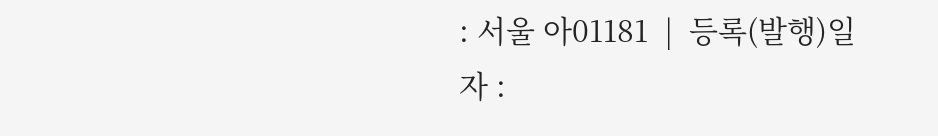: 서울 아01181  |  등록(발행)일자 :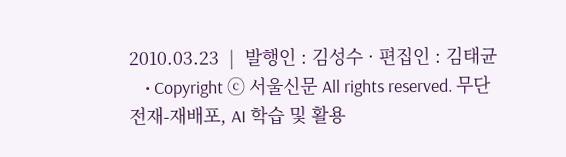2010.03.23  |  발행인 : 김성수 · 편집인 : 김태균
    • Copyright ⓒ 서울신문 All rights reserved. 무단 전재-재배포, AI 학습 및 활용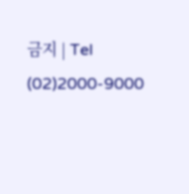금지 | Tel (02)2000-9000